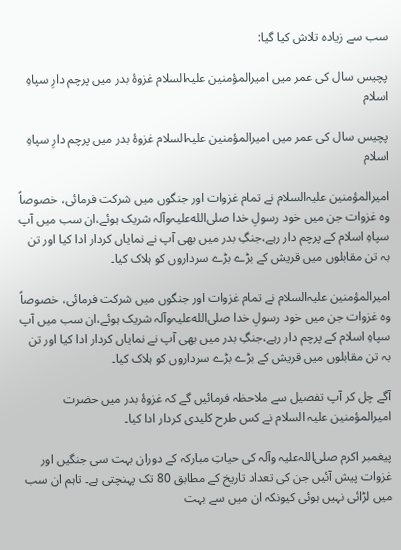سب سے زیادہ تلاش کیا گیا:

پچیس سال کی عمر میں امیرالمؤمنین علیہ‌السلام غزوۂ بدر میں پرچم دارِ سپاہِ اسلام

پچیس سال کی عمر میں امیرالمؤمنین علیہ‌السلام غزوۂ بدر میں پرچم دارِ سپاہِ اسلام

امیرالمؤمنین علیہ‌السلام نے تمام غزوات اور جنگوں میں شرکت فرمائی، خصوصاً وہ غزوات جن میں خود رسولِ خدا صلی‌الله‌علیہ‌وآلہ شریک ہوئے،ان سب میں آپ سپاہِ اسلام کے پرچم دار رہے،جنگِ بدر میں بھی آپ نے نمایاں کردار ادا کیا اور تن بہ تن مقابلوں میں قریش کے بڑے بڑے سرداروں کو ہلاک کیا۔

امیرالمؤمنین علیہ‌السلام نے تمام غزوات اور جنگوں میں شرکت فرمائی، خصوصاً وہ غزوات جن میں خود رسولِ خدا صلی‌الله‌علیہ‌وآلہ شریک ہوئے،ان سب میں آپ سپاہِ اسلام کے پرچم دار رہے،جنگِ بدر میں بھی آپ نے نمایاں کردار ادا کیا اور تن بہ تن مقابلوں میں قریش کے بڑے بڑے سرداروں کو ہلاک کیا۔

آگے چل کر آپ تفصیل سے ملاحظہ فرمائیں گے کہ غزوۂ بدر میں حضرت امیرالمؤمنین علیہ السلام نے کس طرح کلیدی کردار ادا کیا۔

پیغمبر اکرم صلی‌اللہ‌علیہ وآلہ کی حیاتِ مبارکہ کے دوران بہت سی جنگیں اور غزوات پیش آئیں جن کی تعداد تاریخ کے مطابق 80 تک پہنچتی ہے۔ تاہم ان سب میں لڑائی نہیں ہوئی کیونکہ ان میں سے بہت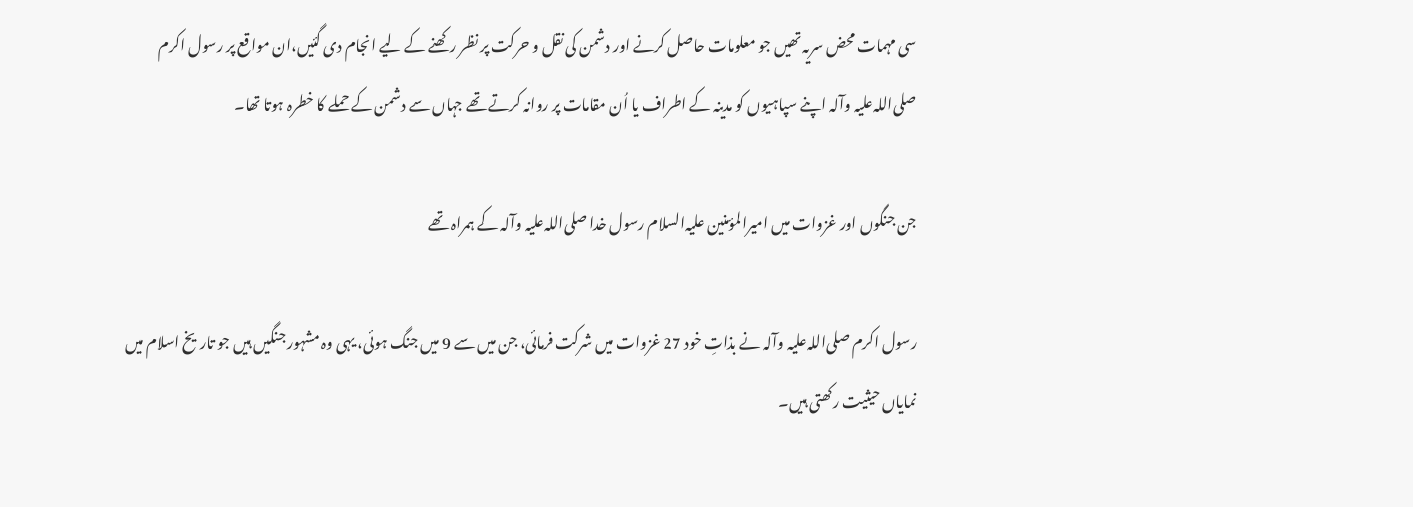سی مہمات محض سریہ تھیں جو معلومات حاصل کرنے اور دشمن کی نقل و حرکت پر نظر رکھنے کے لیے انجام دی گئیں،ان مواقع پر رسول اکرم صلی‌اللہ‌علیہ وآلہ اپنے سپاہیوں کو مدینہ کے اطراف یا اُن مقامات پر روانہ کرتے تھے جہاں سے دشمن کے حملے کا خطرہ ہوتا تھا۔

جن جنگوں اور غزوات میں امیرالمؤمنین علیہ‌السلام رسول خدا صلی‌اللہ‌علیہ وآلہ کے ہمراہ تھے

رسول اکرم صلی‌اللہ‌علیہ وآلہ نے بذاتِ خود 27 غزوات میں شرکت فرمائی، جن میں سے 9 میں جنگ ہوئی، یہی وہ مشہور جنگیں ہیں جو تاریخ اسلام میں نمایاں حیثیت رکھتی ہیں۔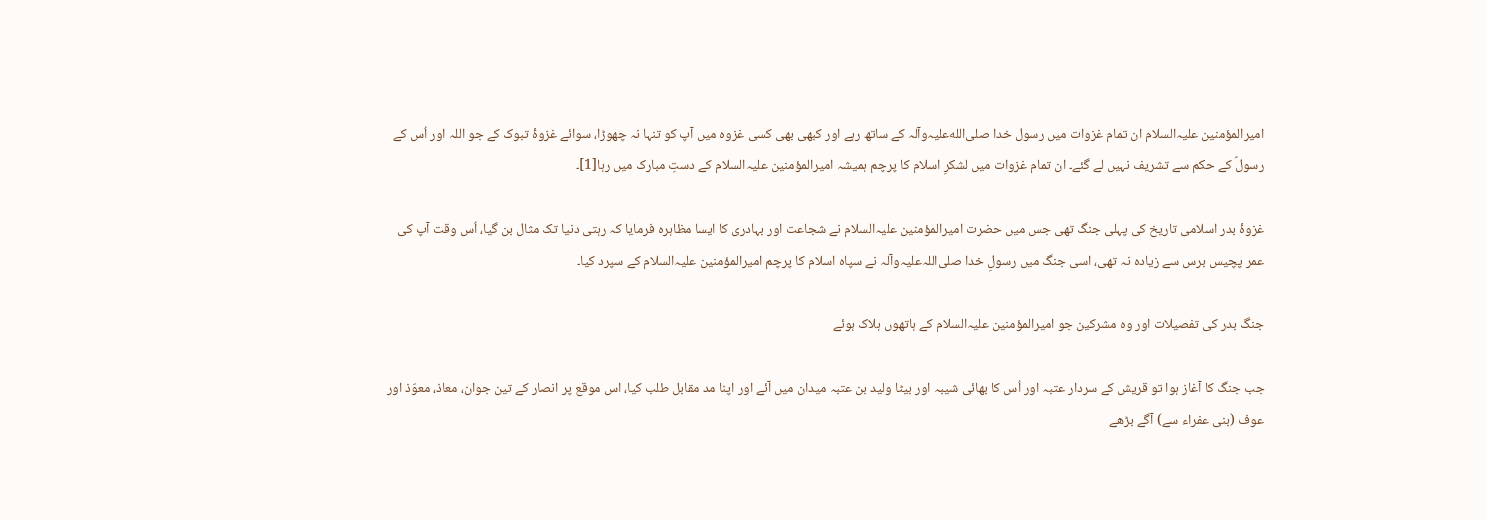امیرالمؤمنین علیہ‌السلام ان تمام غزوات میں رسول خدا صلی‌الله‌علیہ‌وآلہ کے ساتھ رہے اور کبھی بھی کسی غزوہ میں آپ کو تنہا نہ چھوڑا، سوائے غزوۂ تبوک کے جو اللہ اور اُس کے رسولؐ کے حکم سے تشریف نہیں لے گئے۔ ان تمام غزوات میں لشکرِ اسلام کا پرچم ہمیشہ امیرالمؤمنین علیہ‌السلام کے دستِ مبارک میں رہا[1]۔

غزوۂ بدر اسلامی تاریخ کی پہلی جنگ تھی جس میں حضرت امیرالمؤمنین علیہ‌السلام نے شجاعت اور بہادری کا ایسا مظاہرہ فرمایا کہ رہتی دنیا تک مثال بن گیا، اُس وقت آپ کی عمر پچیس برس سے زیادہ نہ تھی، اسی جنگ میں رسولِ خدا صلی‌اللہ‌علیہ‌وآلہ نے سپاہ اسلام کا پرچم امیرالمؤمنین علیہ‌السلام کے سپرد کیا۔

جنگ بدر کی تفصیلات اور وہ مشرکین جو امیرالمؤمنین علیہ‌السلام کے ہاتھوں ہلاک ہوئے

جب جنگ کا آغاز ہوا تو قریش کے سردار عتبہ اور اُس کا بھائی شیبہ اور بیٹا ولید بن عتبہ میدان میں آئے اور اپنا مد مقابل طلب کیا، اس موقع پر انصار کے تین جوان، معاذ، معوّذ اور عوف (بنی عفراء سے) آگے بڑھے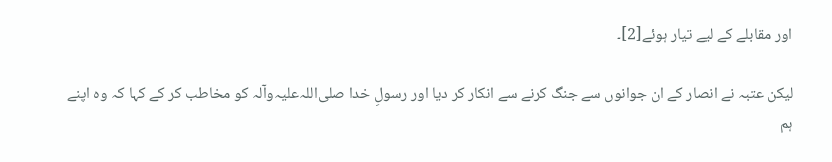اور مقابلے کے لیے تیار ہوئے[2]۔

لیکن عتبہ نے انصار کے ان جوانوں سے جنگ کرنے سے انکار کر دیا اور رسولِ خدا صلی‌اللہ‌علیہ‌وآلہ کو مخاطب کر کے کہا کہ وہ اپنے ہم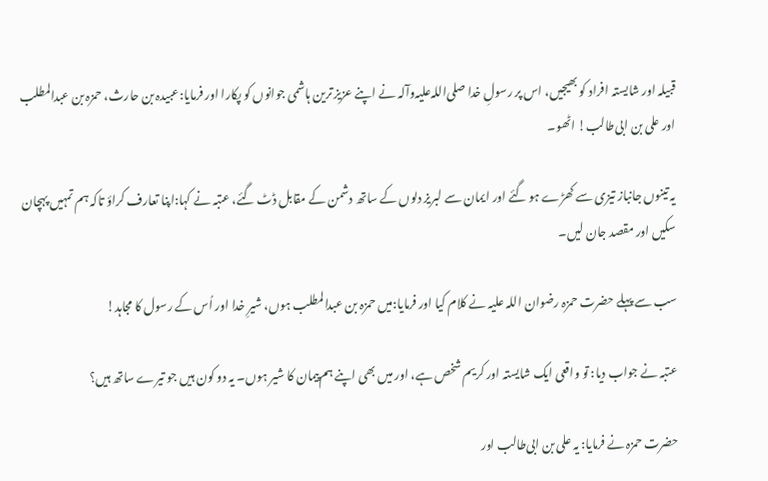قبیلہ اور شایستہ افراد کو بھیجیں، اس پر رسولِ خدا صلی‌اللہ‌علیہ‌وآلہ نے اپنے عزیز ترین ہاشمی جوانوں کو پکارا اور فرمایا:عبیدہ بن حارث، حمزہ بن عبدالمطلب اور علی بن ابی‌طالب! اٹھو۔

یہ تینوں جانباز تیزی سے کھڑے ہو گئے اور ایمان سے لبریز دلوں کے ساتھ دشمن کے مقابل ڈٹ گئے، عتبہ نے کہا:اپنا تعارف کراؤ تاکہ ہم تمہیں پہچان سکیں اور مقصد جان لیں۔

سب سے پہلے حضرت حمزہ رضوان اللہ علیہ نے کلام کیا اور فرمایا:میں حمزہ بن عبدالمطلب ہوں، شیرِ خدا اور اُس کے رسول کا مجاہد!

عتبہ نے جواب دیا: تو واقعی ایک شایستہ اور کریم شخص ہے، اور میں بھی اپنے ہم‌پیمان کا شیر ہوں۔ یہ دو کون ہیں جو تیرے ساتھ ہیں؟

حضرت حمزہ نے فرمایا: یہ علی بن ابی‌طالب اور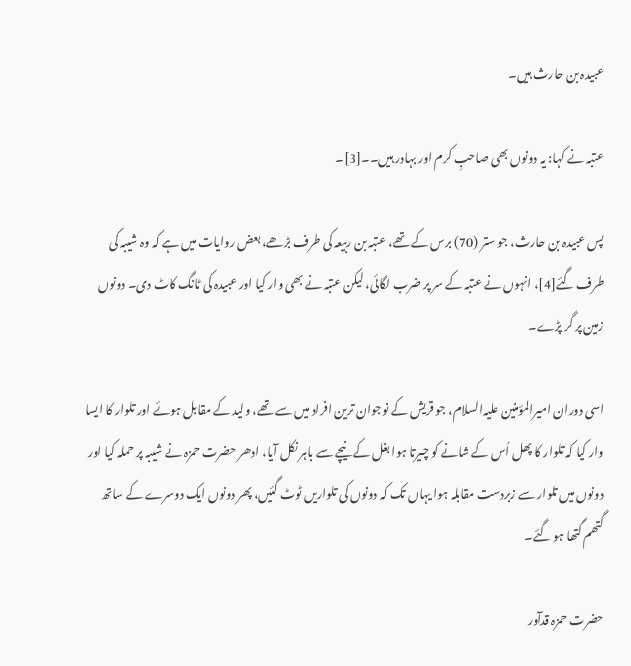عبیدہ بن حارث ہیں۔

عتبہ نے کہا: یہ دونوں بھی صاحبِ کرم اور بہادر ہیں۔۔[3]۔

پس عبیدہ بن حارث، جو ستر (70) برس کے تھے، عتبہ بن ربیعہ کی طرف بڑھے، بعض روایات میں ہے کہ وہ شیبہ کی طرف گئے[4]، انہوں نے عتبہ کے سر پر ضرب لگائی، لیکن عتبہ نے بھی وار کیا اور عبیدہ کی ٹانگ کاٹ دی۔ دونوں زمین پر گر پڑے۔

اسی دوران امیرالمؤمنین علیہ‌السلام، جو قریش کے نوجوان ترین افراد میں سے تھے، ولید کے مقابل ہوئے اور تلوار کا ایسا وار کیا کہ تلوار کا پھل اُس کے شانے کو چیرتا ہوا بغل کے نیچے سے باہر نکل آیا، ادھر حضرت حمزہ نے شیبہ پر حملہ کیا اور دونوں میں تلوار سے زبردست مقابلہ ہوا یہاں تک کہ دونوں کی تلواریں ٹوٹ گئیں، پھر دونوں ایک دوسرے کے ساتھ گتھم گتھا ہو گئے۔

حضرت حمزہ قدآور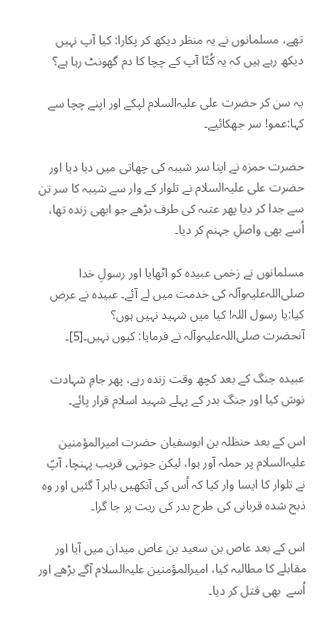تھے، مسلمانوں نے یہ منظر دیکھ کر پکارا: کیا آپ نہیں دیکھ رہے ہیں کہ یہ کُتّا آپ کے چچا کا دم گھونٹ رہا ہے؟

یہ سن کر حضرت علی علیہ‌السلام لپکے اور اپنے چچا سے کہا:عمو! سر جھکائیے۔

حضرت حمزہ نے اپنا سر شیبہ کی چھاتی میں دبا دیا اور حضرت علی علیہ‌السلام نے تلوار کے وار سے شیبہ کا سر تن سے جدا کر دیا پھر عتبہ کی طرف بڑھے جو ابھی زندہ تھا، اُسے بھی واصلِ جہنم کر دیا۔

مسلمانوں نے زخمی عبیدہ کو اٹھایا اور رسولِ خدا صلی‌اللہ‌علیہ‌وآلہ کی خدمت میں لے آئے۔ عبیدہ نے عرض کیا:یا رسول اللہ! کیا میں شہید نہیں ہوں؟
آنحضرت صلی‌اللہ‌علیہ‌وآلہ نے فرمایا: کیوں نہیں۔[5]۔

عبیدہ جنگ کے بعد کچھ وقت زندہ رہے، پھر جامِ شہادت نوش کیا اور جنگ بدر کے پہلے شہید اسلام قرار پائے۔

اس کے بعد حنظلہ بن ابوسفیان حضرت امیرالمؤمنین علیہ‌السلام پر حملہ آور ہوا، لیکن جونہی قریب پہنچا، آپؑ نے تلوار کا ایسا وار کیا کہ اُس کی آنکھیں باہر آ گئیں اور وہ ذبح شدہ قربانی کی طرح بدر کی ریت پر جا گرا۔

اس کے بعد عاص بن سعید بن عاص میدان میں آیا اور مقابلے کا مطالبہ کیا، امیرالمؤمنین علیہ‌السلام آگے بڑھے اور اُسے  بھی قتل کر دیا۔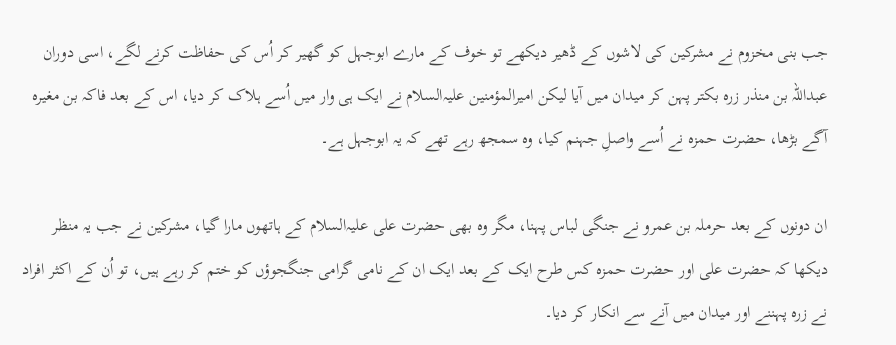جب بنی مخزوم نے مشرکین کی لاشوں کے ڈھیر دیکھے تو خوف کے مارے ابوجہل کو گھیر کر اُس کی حفاظت کرنے لگے، اسی دوران عبداللہ بن منذر زرہ بکتر پہن کر میدان میں آیا لیکن امیرالمؤمنین علیہ‌السلام نے ایک ہی وار میں اُسے ہلاک کر دیا، اس کے بعد فاکہ بن مغیرہ آگے بڑھا، حضرت حمزہ نے اُسے واصلِ جہنم کیا، وہ سمجھ رہے تھے کہ یہ ابوجہل ہے۔

ان دونوں کے بعد حرملہ بن عمرو نے جنگی لباس پہنا، مگر وہ بھی حضرت علی علیہ‌السلام کے ہاتھوں مارا گیا، مشرکین نے جب یہ منظر دیکھا کہ حضرت علی اور حضرت حمزہ کس طرح ایک کے بعد ایک ان کے نامی گرامی جنگجوؤں کو ختم کر رہے ہیں، تو اُن کے اکثر افراد نے زرہ پہننے اور میدان میں آنے سے انکار کر دیا۔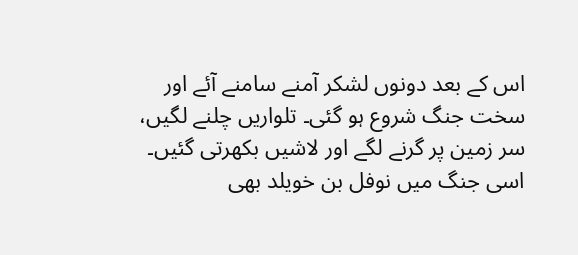اس کے بعد دونوں لشکر آمنے سامنے آئے اور سخت جنگ شروع ہو گئی۔ تلواریں چلنے لگیں، سر زمین پر گرنے لگے اور لاشیں بکھرتی گئیں۔ اسی جنگ میں نوفل بن خویلد بھی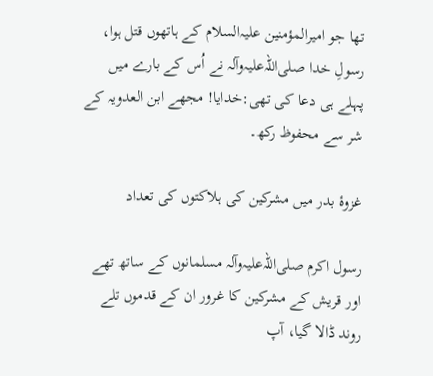تھا جو امیرالمؤمنین علیہ‌السلام کے ہاتھوں قتل ہوا، رسولِ خدا صلی‌اللہ‌علیہ‌وآلہ نے اُس کے بارے میں پہلے ہی دعا کی تھی:خدایا! مجھے ابن العدویہ کے شر سے محفوظ رکھ۔

غزوۂ بدر میں مشرکین کی ہلاکتوں کی تعداد

رسول اکرم صلی‌اللہ‌علیہ‌وآلہ مسلمانوں کے ساتھ تھے اور قریش کے مشرکین کا غرور ان کے قدموں تلے روند ڈالا گیا، آپ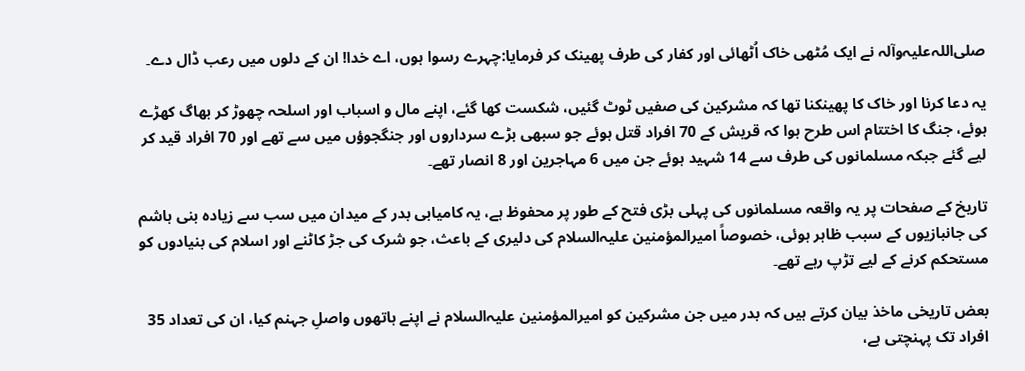صلی‌اللہ‌علیہ‌وآلہ نے ایک مُٹھی خاک اُٹھائی اور کفار کی طرف پھینک کر فرمایا:چہرے رسوا ہوں، اے خدا! ان کے دلوں میں رعب ڈال دے۔

یہ دعا کرنا اور خاک کا پھینکنا تھا کہ مشرکین کی صفیں ٹوٹ گئیں، شکست کھا گئے، اپنے مال و اسباب اور اسلحہ چھوڑ کر بھاگ کھڑے ہوئے، جنگ کا اختتام اس طرح ہوا کہ قریش کے 70 افراد قتل ہوئے جو سبھی بڑے سرداروں اور جنگجوؤں میں سے تھے اور 70 افراد قید کر لیے گئے جبکہ مسلمانوں کی طرف سے 14 شہید ہوئے جن میں 6 مہاجرین اور 8 انصار تھے۔

تاریخ کے صفحات پر یہ واقعہ مسلمانوں کی پہلی بڑی فتح کے طور پر محفوظ ہے، یہ کامیابی بدر کے میدان میں سب سے زیادہ بنی ہاشم کی جانبازیوں کے سبب ظاہر ہوئی، خصوصاً امیرالمؤمنین علیہ‌السلام کی دلیری کے باعث، جو شرک کی جڑ کاٹنے اور اسلام کی بنیادوں کو مستحکم کرنے کے لیے تڑپ رہے تھے۔

بعض تاریخی ماخذ بیان کرتے ہیں کہ بدر میں جن مشرکین کو امیرالمؤمنین علیہ‌السلام نے اپنے ہاتھوں واصلِ جہنم کیا، ان کی تعداد 35 افراد تک پہنچتی ہے،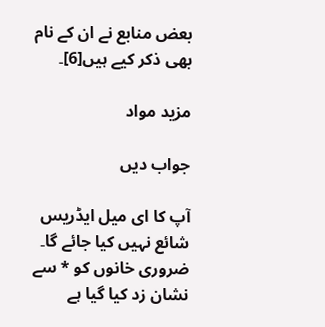بعض منابع نے ان کے نام بھی ذکر کیے ہیں[6]۔

مزید مواد

جواب دیں

آپ کا ای میل ایڈریس شائع نہیں کیا جائے گا۔ ضروری خانوں کو * سے نشان زد کیا گیا ہے